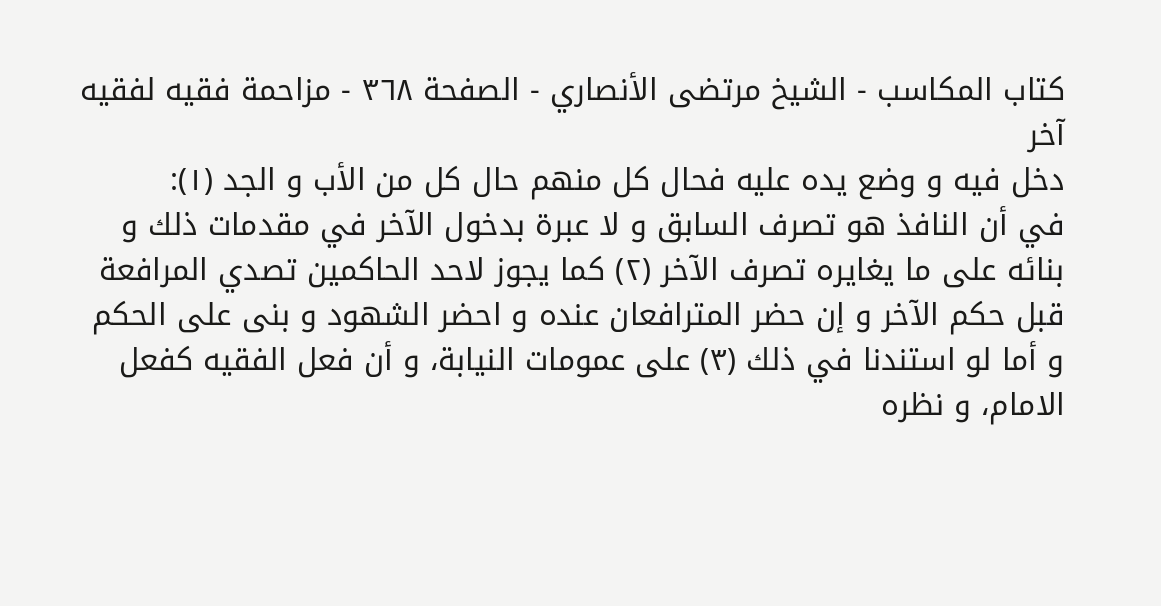كتاب المكاسب - الشيخ مرتضى الأنصاري - الصفحة ٣٦٨ - مزاحمة فقيه لفقيه آخر
دخل فيه و وضع يده عليه فحال كل منهم حال كل من الأب و الجد (١):
في أن النافذ هو تصرف السابق و لا عبرة بدخول الآخر في مقدمات ذلك و بنائه على ما يغايره تصرف الآخر (٢) كما يجوز لاحد الحاكمين تصدي المرافعة قبل حكم الآخر و إن حضر المترافعان عنده و احضر الشهود و بنى على الحكم
و أما لو استندنا في ذلك (٣) على عمومات النيابة، و أن فعل الفقيه كفعل الامام، و نظره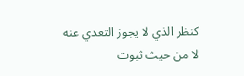كنظر الذي لا يجوز التعدي عنه
لا من حيث ثبوت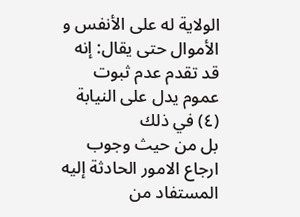الولاية له على الأنفس و الأموال حتى يقال: إنه قد تقدم عدم ثبوت عموم يدل على النيابة (٤) في ذلك
بل من حيث وجوب ارجاع الامور الحادثة إليه المستفاد من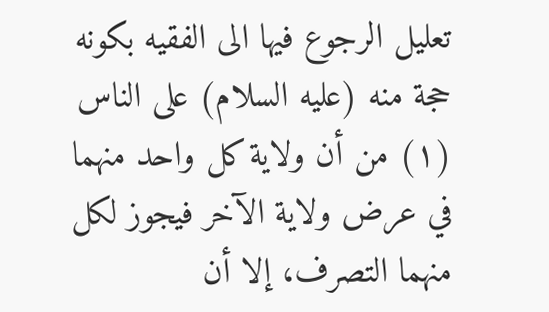تعليل الرجوع فيها الى الفقيه بكونه حجة منه (عليه السلام) على الناس
(١) من أن ولاية كل واحد منهما في عرض ولاية الآخر فيجوز لكل منهما التصرف، إلا أن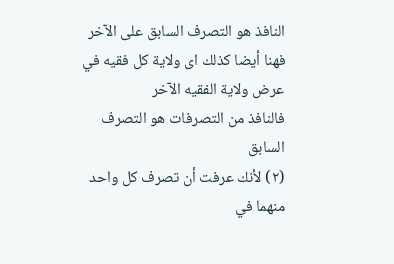النافذ هو التصرف السابق على الآخر
فهنا أيضا كذلك اى ولاية كل فقيه في عرض ولاية الفقيه الآخر
فالنافذ من التصرفات هو التصرف السابق
(٢) لأنك عرفت أن تصرف كل واحد منهما في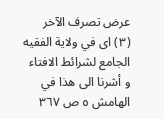عرض تصرف الآخر
(٣) اى في ولاية الفقيه الجامع لشرائط الافتاء
و أشرنا الى هذا في الهامش ٥ ص ٣٦٧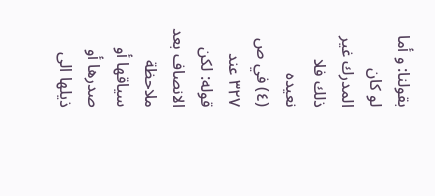بقولنا: و أما لو كان المدرك غير ذلك فلا نعيده
(٤) في ص ٣٢٧ عند قوله: لكن الانصاف بعد ملاحظة سياقها أو صدرها أو ذيلها الى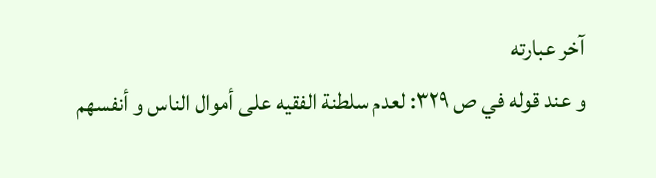آخر عبارته
و عند قوله في ص ٣٢٩: لعدم سلطنة الفقيه على أموال الناس و أنفسهم